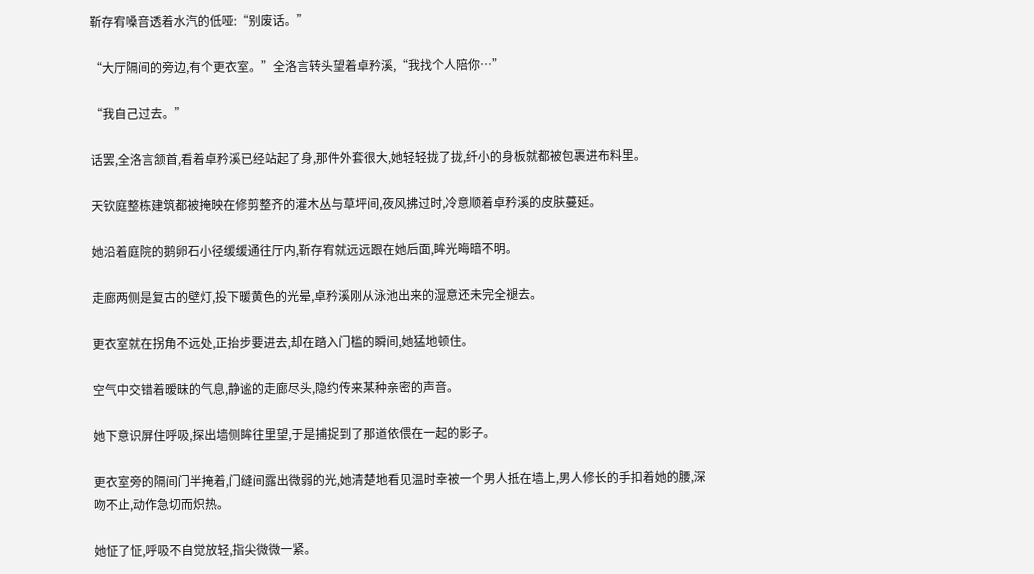靳存宥嗓音透着水汽的低哑:“别废话。”

“大厅隔间的旁边,有个更衣室。”全洛言转头望着卓矜溪,“我找个人陪你…”

“我自己过去。”

话罢,全洛言颔首,看着卓矜溪已经站起了身,那件外套很大,她轻轻拢了拢,纤小的身板就都被包裹进布料里。

天钦庭整栋建筑都被掩映在修剪整齐的灌木丛与草坪间,夜风拂过时,冷意顺着卓矜溪的皮肤蔓延。

她沿着庭院的鹅卵石小径缓缓通往厅内,靳存宥就远远跟在她后面,眸光晦暗不明。

走廊两侧是复古的壁灯,投下暖黄色的光晕,卓矜溪刚从泳池出来的湿意还未完全褪去。

更衣室就在拐角不远处,正抬步要进去,却在踏入门槛的瞬间,她猛地顿住。

空气中交错着暧昧的气息,静谧的走廊尽头,隐约传来某种亲密的声音。

她下意识屏住呼吸,探出墙侧眸往里望,于是捕捉到了那道依偎在一起的影子。

更衣室旁的隔间门半掩着,门缝间露出微弱的光,她清楚地看见温时幸被一个男人抵在墙上,男人修长的手扣着她的腰,深吻不止,动作急切而炽热。

她怔了怔,呼吸不自觉放轻,指尖微微一紧。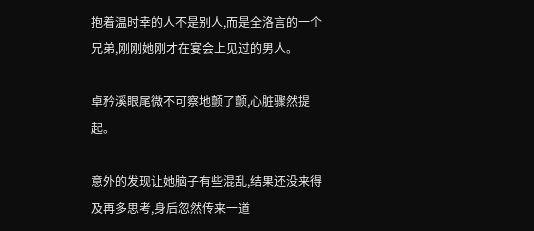抱着温时幸的人不是别人,而是全洛言的一个兄弟,刚刚她刚才在宴会上见过的男人。

卓矜溪眼尾微不可察地颤了颤,心脏骤然提起。

意外的发现让她脑子有些混乱,结果还没来得及再多思考,身后忽然传来一道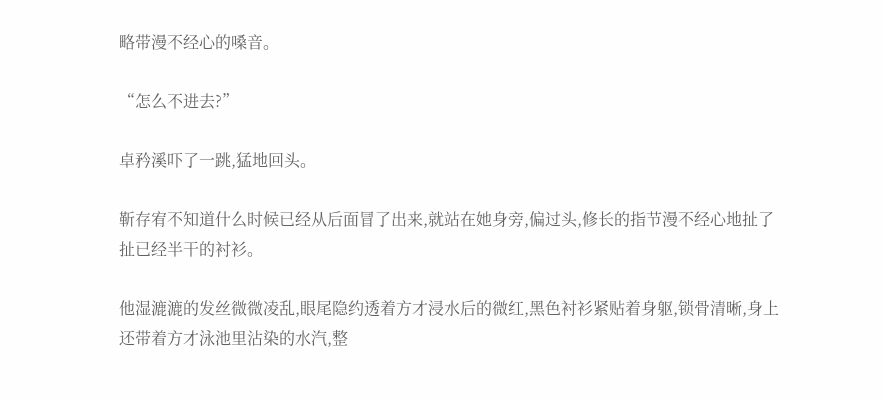略带漫不经心的嗓音。

“怎么不进去?”

卓矜溪吓了一跳,猛地回头。

靳存宥不知道什么时候已经从后面冒了出来,就站在她身旁,偏过头,修长的指节漫不经心地扯了扯已经半干的衬衫。

他湿漉漉的发丝微微凌乱,眼尾隐约透着方才浸水后的微红,黑色衬衫紧贴着身躯,锁骨清晰,身上还带着方才泳池里沾染的水汽,整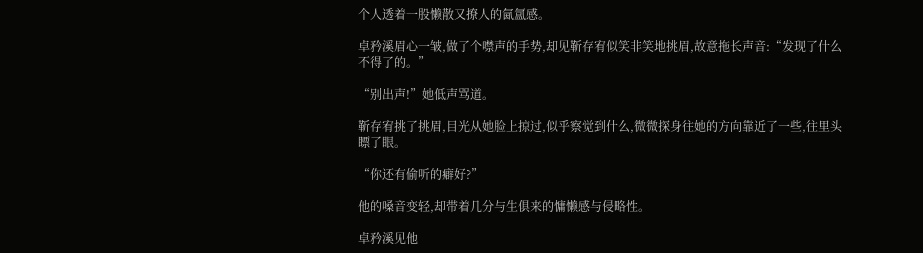个人透着一股懒散又撩人的氤氲感。

卓矜溪眉心一皱,做了个噤声的手势,却见靳存宥似笑非笑地挑眉,故意拖长声音:“发现了什么不得了的。”

“别出声!”她低声骂道。

靳存宥挑了挑眉,目光从她脸上掠过,似乎察觉到什么,微微探身往她的方向靠近了一些,往里头瞟了眼。

“你还有偷听的癖好?”

他的嗓音变轻,却带着几分与生俱来的慵懒感与侵略性。

卓矜溪见他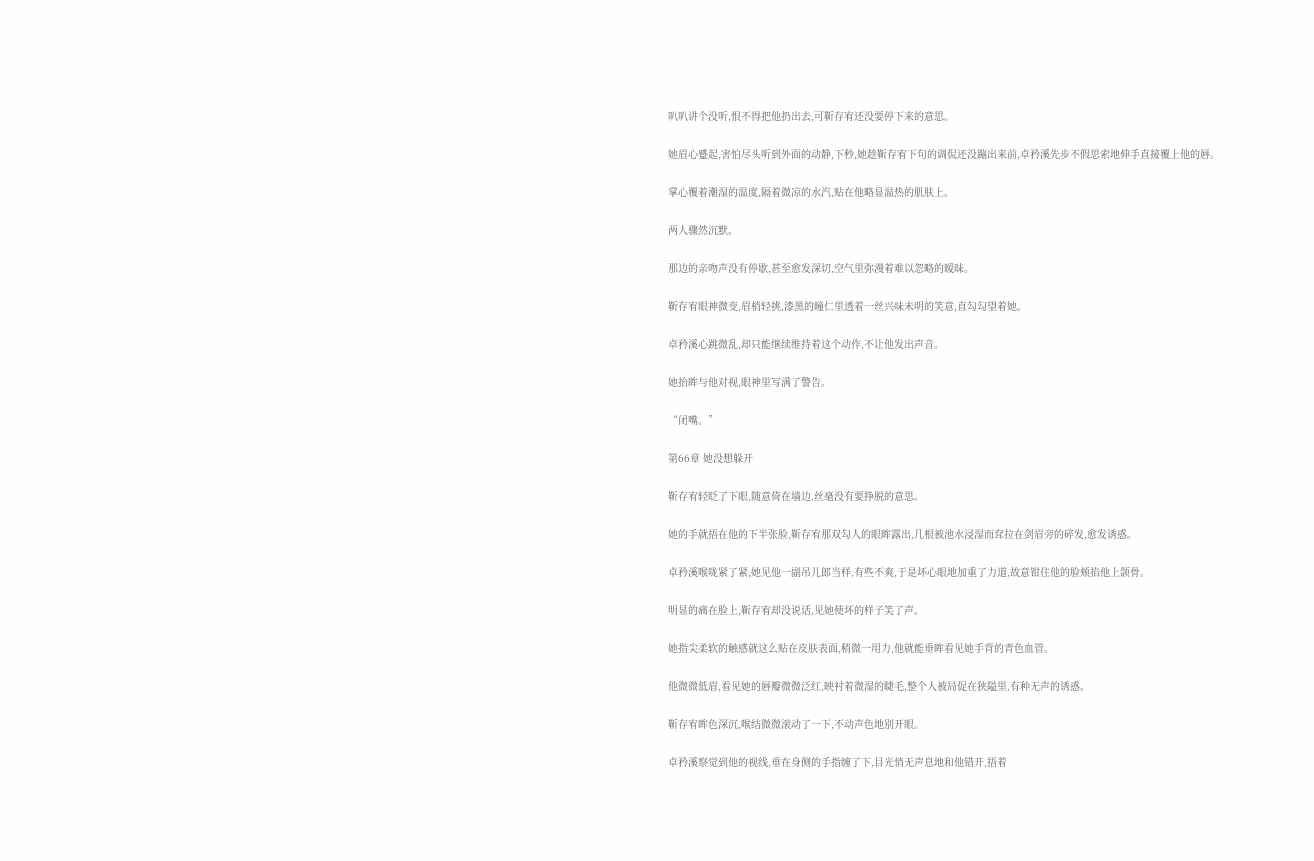叭叭讲个没听,恨不得把他扔出去,可靳存宥还没要停下来的意思。

她眉心蹙起,害怕尽头听到外面的动静,下秒,她趁靳存宥下句的调侃还没蹦出来前,卓矜溪先步不假思索地伸手直接覆上他的唇。

掌心覆着潮湿的温度,隔着微凉的水汽,贴在他略显温热的肌肤上。

两人骤然沉默。

那边的亲吻声没有停歇,甚至愈发深切,空气里弥漫着难以忽略的暧昧。

靳存宥眼神微变,眉梢轻挑,漆黑的瞳仁里透着一丝兴味未明的笑意,直勾勾望着她。

卓矜溪心跳微乱,却只能继续维持着这个动作,不让他发出声音。

她抬眸与他对视,眼神里写满了警告。

“闭嘴。”

第66章 她没想躲开

靳存宥轻眨了下眼,随意倚在墙边,丝毫没有要挣脱的意思。

她的手就捂在他的下半张脸,靳存宥那双勾人的眼眸露出,几根被池水浸湿而耷拉在剑眉旁的碎发,愈发诱惑。

卓矜溪喉咙紧了紧,她见他一副吊儿郎当样,有些不爽,于是坏心眼地加重了力道,故意钳住他的脸颊掐他上颌骨。

明显的痛在脸上,靳存宥却没说话,见她使坏的样子笑了声。

她指尖柔软的触感就这么贴在皮肤表面,稍微一用力,他就能垂眸看见她手背的青色血管。

他微微低眉,看见她的唇瓣微微泛红,映衬着微湿的睫毛,整个人被局促在狭隘里,有种无声的诱惑。

靳存宥眸色深沉,喉结微微滚动了一下,不动声色地别开眼。

卓矜溪察觉到他的视线,垂在身侧的手指缠了下,目光悄无声息地和他错开,捂着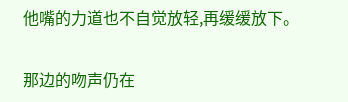他嘴的力道也不自觉放轻,再缓缓放下。

那边的吻声仍在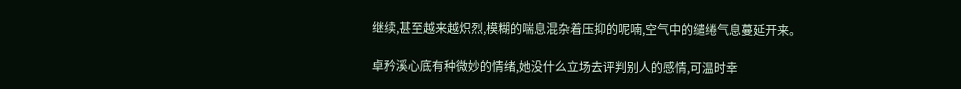继续,甚至越来越炽烈,模糊的喘息混杂着压抑的呢喃,空气中的缱绻气息蔓延开来。

卓矜溪心底有种微妙的情绪,她没什么立场去评判别人的感情,可温时幸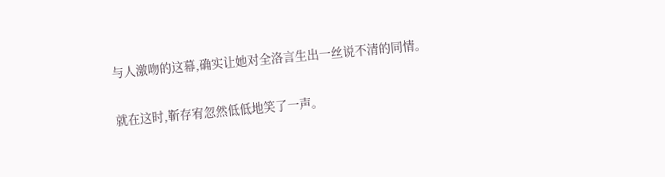与人激吻的这幕,确实让她对全洛言生出一丝说不清的同情。

就在这时,靳存宥忽然低低地笑了一声。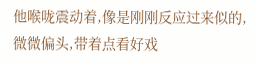他喉咙震动着,像是刚刚反应过来似的,微微偏头,带着点看好戏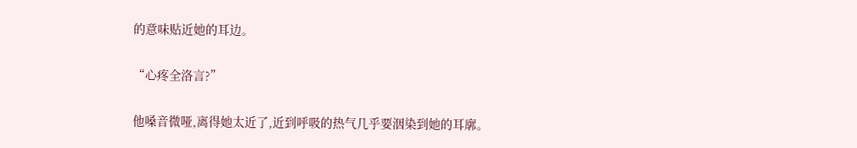的意味贴近她的耳边。

“心疼全洛言?”

他嗓音微哑,离得她太近了,近到呼吸的热气几乎要洇染到她的耳廓。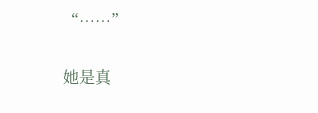“……”

她是真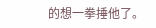的想一拳捶他了。